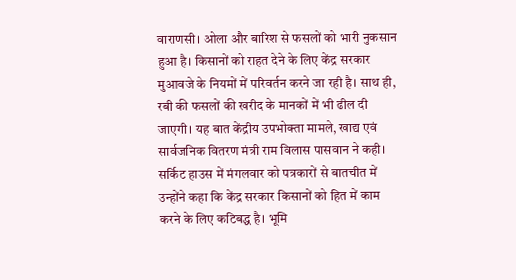वाराणसी। ओला और बारिश से फसलों को भारी नुकसान हुआ है। किसानों को राहत देने के लिए केंद्र सरकार मुआवजे के नियमों में परिवर्तन करने जा रही है। साथ ही, रबी की फसलों की खरीद के मानकों में भी ढील दी जाएगी। यह बात केंद्रीय उपभोक्ता मामले, खाद्य एवं सार्वजनिक वितरण मंत्री राम विलास पासवान ने कही।
सर्किट हाउस में मंगलवार को पत्रकारों से बातचीत में उन्होंने कहा कि केंद्र सरकार किसानों को हित में काम करने के लिए कटिबद्ध है। भूमि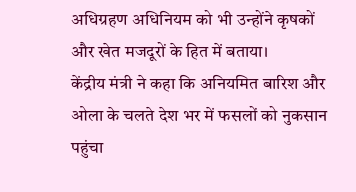अधिग्रहण अधिनियम को भी उन्होंने कृषकों और खेत मजदूरों के हित में बताया।
केंद्रीय मंत्री ने कहा कि अनियमित बारिश और ओला के चलते देश भर में फसलों को नुकसान पहुंचा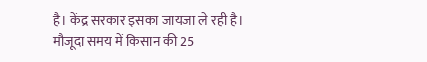है। केंद्र सरकार इसका जायजा ले रही है। मौजूदा समय में किसान की 25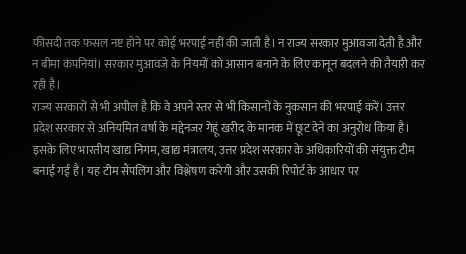फीसदी तक फसल नष्ट होने पर कोई भरपाई नहीं की जाती है। न राज्य सरकार मुआवजा देती है और न बीमा कंपनियां। सरकार मुआवजे के नियमों को आसान बनाने के लिए कानून बदलने की तैयारी कर रही है।
राज्य सरकारों से भी अपील है कि वे अपने स्तर से भी किसानों के नुकसान की भरपाई करें। उत्तर प्रदेश सरकार से अनियमित वर्षा के मद्देनजर गेहूं खरीद के मानक में छूट देने का अनुरोध किया है। इसके लिए भारतीय खाद्य निगम, खाद्य मंत्रालय, उत्तर प्रदेश सरकार के अधिकारियों की संयुक्त टीम बनाई गई है। यह टीम सैंपलिंग और विश्लेषण करेगी और उसकी रिपोर्ट के आधार पर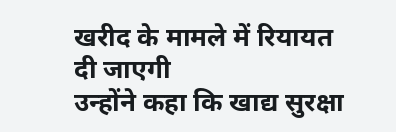खरीद के मामले में रियायत दी जाएगी
उन्होंने कहा कि खाद्य सुरक्षा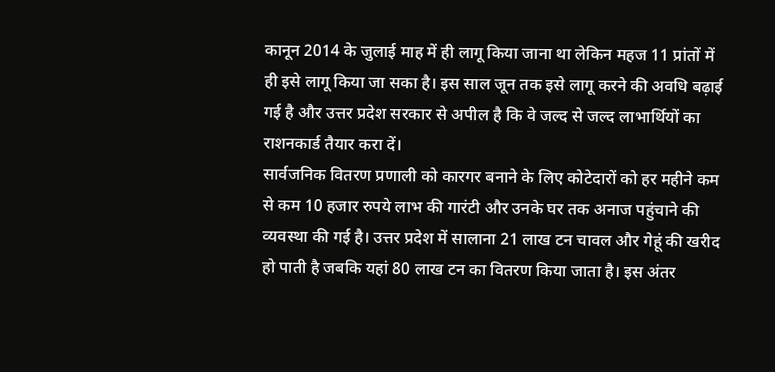कानून 2014 के जुलाई माह में ही लागू किया जाना था लेकिन महज 11 प्रांतों में ही इसे लागू किया जा सका है। इस साल जून तक इसे लागू करने की अवधि बढ़ाई गई है और उत्तर प्रदेश सरकार से अपील है कि वे जल्द से जल्द लाभार्थियों का राशनकार्ड तैयार करा दें।
सार्वजनिक वितरण प्रणाली को कारगर बनाने के लिए कोटेदारों को हर महीने कम से कम 10 हजार रुपये लाभ की गारंटी और उनके घर तक अनाज पहुंचाने की व्यवस्था की गई है। उत्तर प्रदेश में सालाना 21 लाख टन चावल और गेहूं की खरीद हो पाती है जबकि यहां 80 लाख टन का वितरण किया जाता है। इस अंतर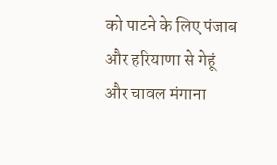को पाटने के लिए पंजाब और हरियाणा से गेहूं और चावल मंगाना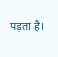पड़ता है।